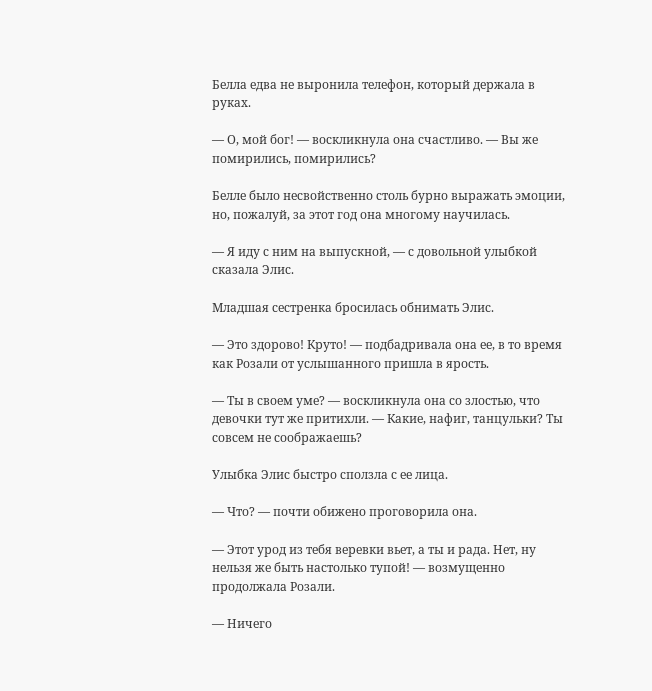Белла едва не выронила телефон, который держала в руках.

— О, мой бог! — воскликнула она счастливо. — Вы же помирились, помирились?

Белле было несвойственно столь бурно выражать эмоции, но, пожалуй, за этот год она многому научилась.

— Я иду с ним на выпускной, — с довольной улыбкой сказала Элис.

Младшая сестренка бросилась обнимать Элис.

— Это здорово! Круто! — подбадривала она ее, в то время как Розали от услышанного пришла в ярость.

— Ты в своем уме? — воскликнула она со злостью, что девочки тут же притихли. — Какие, нафиг, танцульки? Ты совсем не соображаешь?

Улыбка Элис быстро сползла с ее лица.

— Что? — почти обижено проговорила она.

— Этот урод из тебя веревки вьет, а ты и рада. Нет, ну нельзя же быть настолько тупой! — возмущенно продолжала Розали.

— Ничего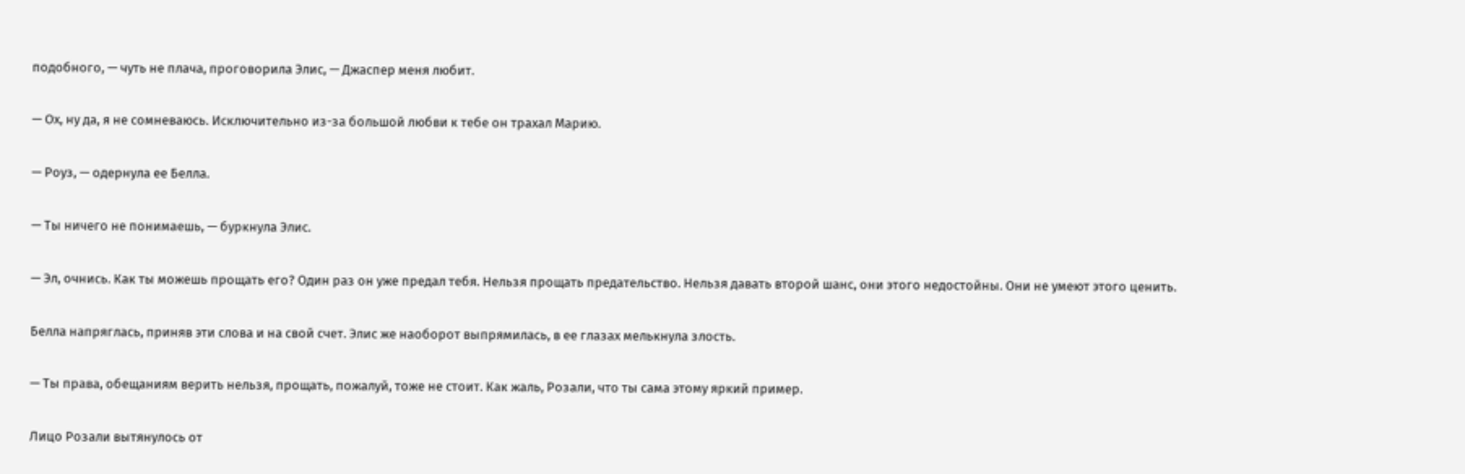подобного, — чуть не плача, проговорила Элис, — Джаспер меня любит.

— Ох, ну да, я не сомневаюсь. Исключительно из-за большой любви к тебе он трахал Марию.

— Роуз, — одернула ее Белла.

— Ты ничего не понимаешь, — буркнула Элис.

— Эл, очнись. Как ты можешь прощать его? Один раз он уже предал тебя. Нельзя прощать предательство. Нельзя давать второй шанс, они этого недостойны. Они не умеют этого ценить.

Белла напряглась, приняв эти слова и на свой счет. Элис же наоборот выпрямилась, в ее глазах мелькнула злость.

— Ты права, обещаниям верить нельзя, прощать, пожалуй, тоже не стоит. Как жаль, Розали, что ты сама этому яркий пример.

Лицо Розали вытянулось от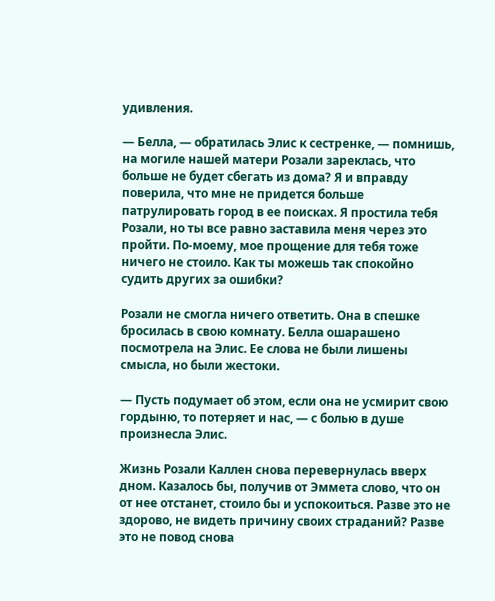удивления.

— Белла, — обратилась Элис к сестренке, — помнишь, на могиле нашей матери Розали зареклась, что больше не будет сбегать из дома? Я и вправду поверила, что мне не придется больше патрулировать город в ее поисках. Я простила тебя Розали, но ты все равно заставила меня через это пройти. По-моему, мое прощение для тебя тоже ничего не стоило. Как ты можешь так спокойно судить других за ошибки?

Розали не смогла ничего ответить. Она в спешке бросилась в свою комнату. Белла ошарашено посмотрела на Элис. Ее слова не были лишены смысла, но были жестоки.

— Пусть подумает об этом, если она не усмирит свою гордыню, то потеряет и нас, — с болью в душе произнесла Элис.

Жизнь Розали Каллен снова перевернулась вверх дном. Казалось бы, получив от Эммета слово, что он от нее отстанет, стоило бы и успокоиться. Разве это не здорово, не видеть причину своих страданий? Разве это не повод снова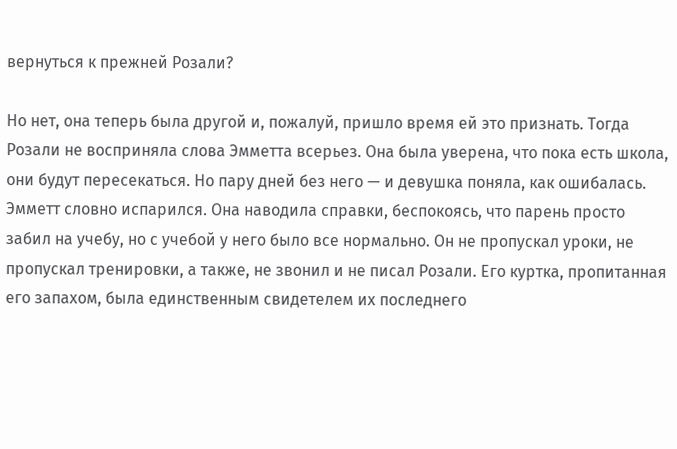вернуться к прежней Розали?

Но нет, она теперь была другой и, пожалуй, пришло время ей это признать. Тогда Розали не восприняла слова Эмметта всерьез. Она была уверена, что пока есть школа, они будут пересекаться. Но пару дней без него — и девушка поняла, как ошибалась. Эмметт словно испарился. Она наводила справки, беспокоясь, что парень просто забил на учебу, но с учебой у него было все нормально. Он не пропускал уроки, не пропускал тренировки, а также, не звонил и не писал Розали. Его куртка, пропитанная его запахом, была единственным свидетелем их последнего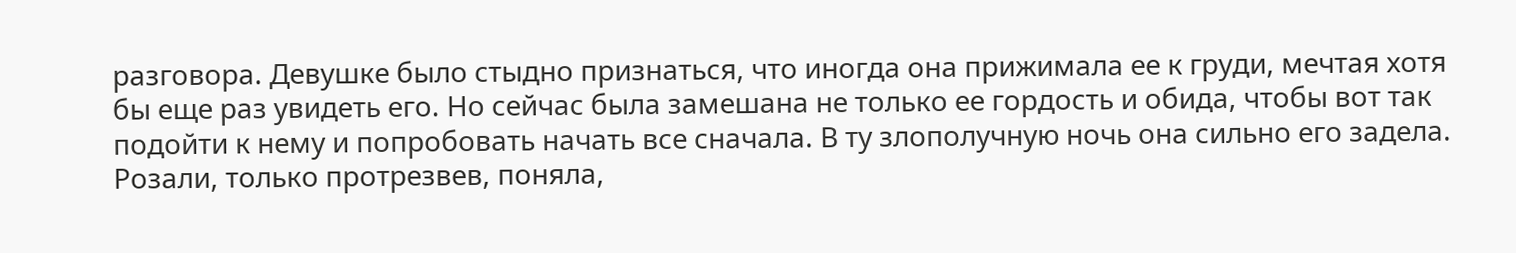разговора. Девушке было стыдно признаться, что иногда она прижимала ее к груди, мечтая хотя бы еще раз увидеть его. Но сейчас была замешана не только ее гордость и обида, чтобы вот так подойти к нему и попробовать начать все сначала. В ту злополучную ночь она сильно его задела. Розали, только протрезвев, поняла,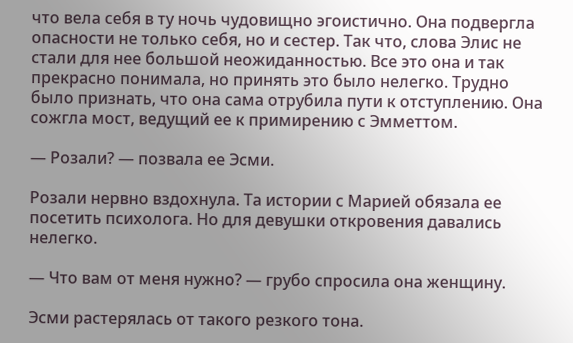что вела себя в ту ночь чудовищно эгоистично. Она подвергла опасности не только себя, но и сестер. Так что, слова Элис не стали для нее большой неожиданностью. Все это она и так прекрасно понимала, но принять это было нелегко. Трудно было признать, что она сама отрубила пути к отступлению. Она сожгла мост, ведущий ее к примирению с Эмметтом.

— Розали? — позвала ее Эсми.

Розали нервно вздохнула. Та истории с Марией обязала ее посетить психолога. Но для девушки откровения давались нелегко.

— Что вам от меня нужно? — грубо спросила она женщину.

Эсми растерялась от такого резкого тона.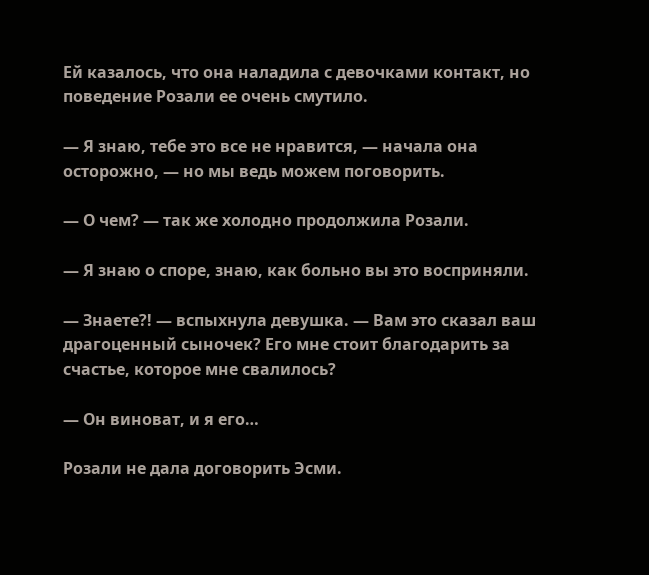Ей казалось, что она наладила с девочками контакт, но поведение Розали ее очень смутило.

— Я знаю, тебе это все не нравится, — начала она осторожно, — но мы ведь можем поговорить.

— О чем? — так же холодно продолжила Розали.

— Я знаю о споре, знаю, как больно вы это восприняли.

— Знаете?! — вспыхнула девушка. — Вам это сказал ваш драгоценный сыночек? Его мне стоит благодарить за счастье, которое мне свалилось?

— Он виноват, и я его…

Розали не дала договорить Эсми.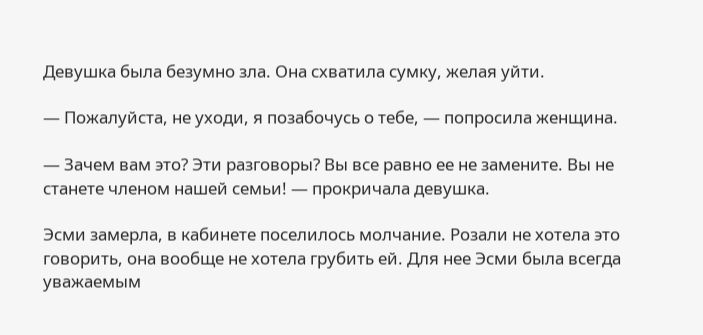Девушка была безумно зла. Она схватила сумку, желая уйти.

— Пожалуйста, не уходи, я позабочусь о тебе, — попросила женщина.

— Зачем вам это? Эти разговоры? Вы все равно ее не замените. Вы не станете членом нашей семьи! — прокричала девушка.

Эсми замерла, в кабинете поселилось молчание. Розали не хотела это говорить, она вообще не хотела грубить ей. Для нее Эсми была всегда уважаемым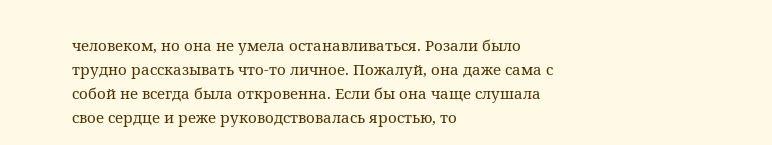человеком, но она не умела останавливаться. Розали было трудно рассказывать что-то личное. Пожалуй, она даже сама с собой не всегда была откровенна. Если бы она чаще слушала свое сердце и реже руководствовалась яростью, то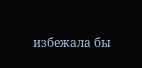избежала бы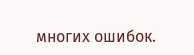многих ошибок.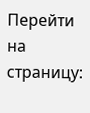Перейти на страницу: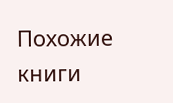Похожие книги